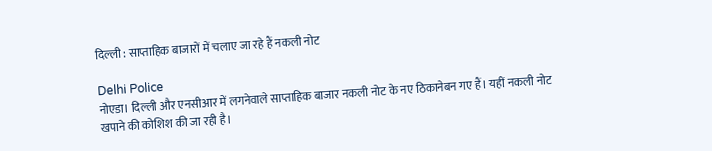दिल्ली : साप्ताहिक बाजारों में चलाए जा रहे हैं नकली नोट

Delhi Police
नोएडा। दिल्ली और एनसीआर में लगनेवाले साप्ताहिक बाजार नकली नोट के नए ठिकानेबन गए हैं। यहीं नकली नोट खपाने की कोशिश की जा रही है।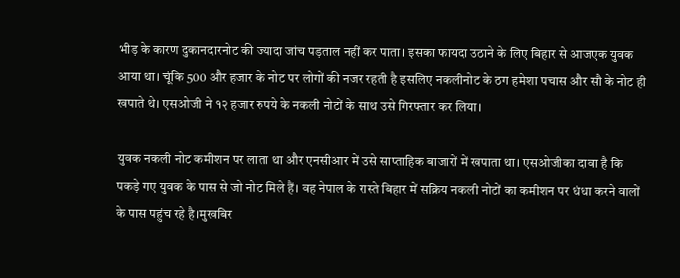भीड़ के कारण दुकानदारनोट की ज्यादा जांच पड़ताल नहीं कर पाता। इसका फायदा उठाने के लिए बिहार से आजएक युवक आया था। चूंकि 500 और हजार के नोट पर लोगों की नजर रहती है इसलिए नकलीनोट के ठग हमेशा पचास और सौ के नोट ही खपाते थे। एसओजी ने १२ हजार रुपये के नकली नोटों के साथ उसे गिरफ्तार कर लिया।

युवक नकली नोट कमीशन पर लाता था और एनसीआर में उसे साप्ताहिक बाजारों में खपाता था। एसओजीका दावा है कि पकड़े गए युवक के पास से जो नोट मिले हैं। वह नेपाल के रास्ते बिहार में सक्रिय नकली नोटों का कमीशन पर धंधा करने वालों के पास पहुंच रहे है।मुखबिर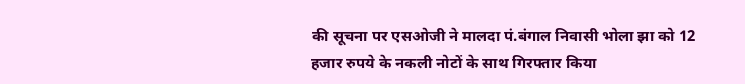की सूचना पर एसओजी ने मालदा पं.बंगाल निवासी भोला झा को 12 हजार रुपये के नकली नोटों के साथ गिरफ्तार किया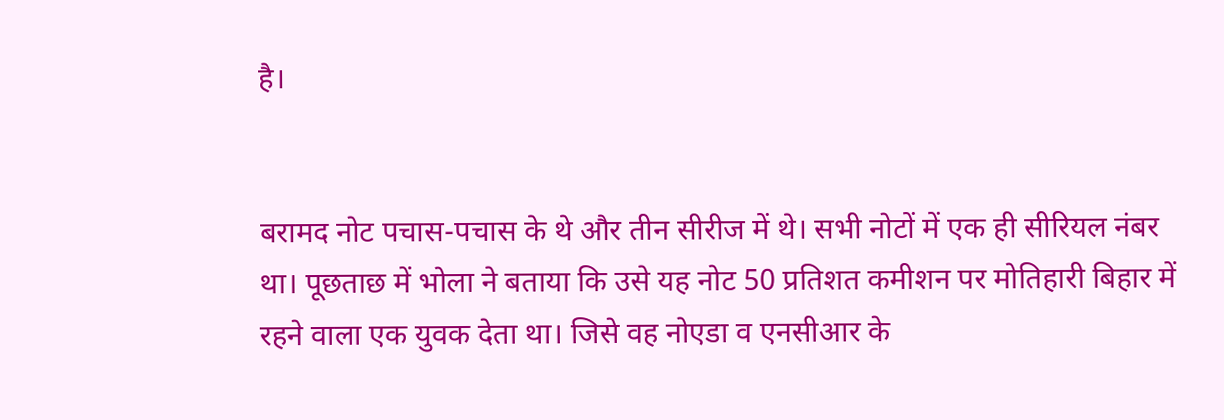है।


बरामद नोट पचास-पचास के थे और तीन सीरीज में थे। सभी नोटों में एक ही सीरियल नंबर था। पूछताछ में भोला ने बताया कि उसे यह नोट 50 प्रतिशत कमीशन पर मोतिहारी बिहार में रहने वाला एक युवक देता था। जिसे वह नोएडा व एनसीआर के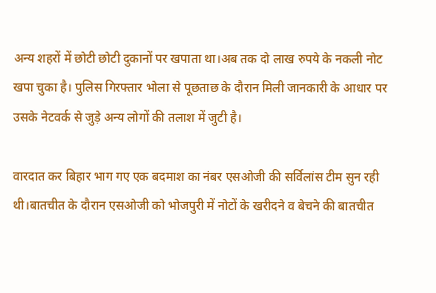अन्य शहरों में छोटी छोटी दुकानों पर खपाता था।अब तक दो लाख रुपये के नकली नोट खपा चुका है। पुलिस गिरफ्तार भोला से पूछताछ के दौरान मिली जानकारी के आधार पर उसके नेटवर्क से जुड़े अन्य लोगों की तलाश में जुटी है।

वारदात कर बिहार भाग गए एक बदमाश का नंबर एसओजी की सर्विलांस टीम सुन रही थी।बातचीत के दौरान एसओजी को भोजपुरी में नोटों के खरीदने व बेचने की बातचीत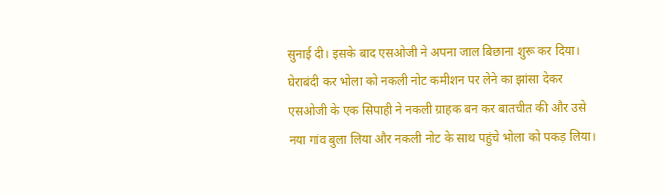सुनाई दी। इसके बाद एसओजी ने अपना जाल बिछाना शुरू कर दिया। घेराबंदी कर भोला को नकली नोट कमीशन पर लेने का झांसा देकर एसओजी के एक सिपाही ने नकली ग्राहक बन कर बातचीत की और उसे नया गांव बुला लिया और नकली नोट के साथ पहुंचे भोला को पकड़ लिया।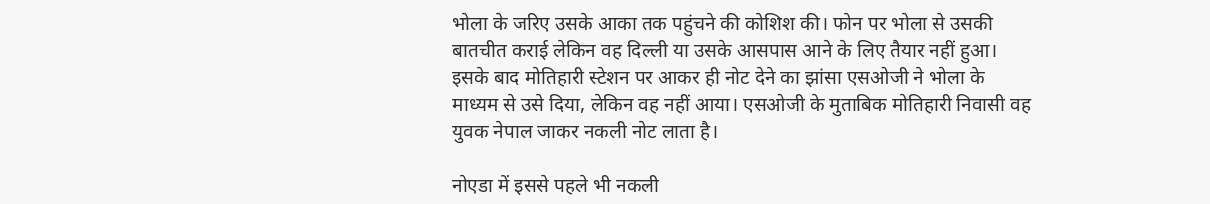भोला के जरिए उसके आका तक पहुंचने की कोशिश की। फोन पर भोला से उसकी बातचीत कराई लेकिन वह दिल्ली या उसके आसपास आने के लिए तैयार नहीं हुआ। इसके बाद मोतिहारी स्टेशन पर आकर ही नोट देने का झांसा एसओजी ने भोला के माध्यम से उसे दिया, लेकिन वह नहीं आया। एसओजी के मुताबिक मोतिहारी निवासी वह युवक नेपाल जाकर नकली नोट लाता है।

नोएडा में इससे पहले भी नकली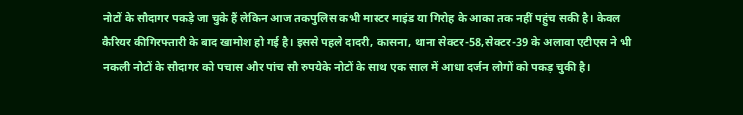नोटों के सौदागर पकड़े जा चुके हैं लेकिन आज तकपुलिस कभी मास्टर माइंड या गिरोह के आका तक नहीं पहुंच सकी है। केवल कैरियर कीगिरफ्तारी के बाद खामोश हो गई है। इससे पहले दादरी, कासना, थाना सेक्टर-58,सेक्टर-39 के अलावा एटीएस ने भी नकली नोटों के सौदागर को पचास और पांच सौ रुपयेके नोटों के साथ एक साल में आधा दर्जन लोगों को पकड़ चुकी है।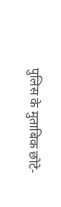पुलिस के मुताबिक छोटे-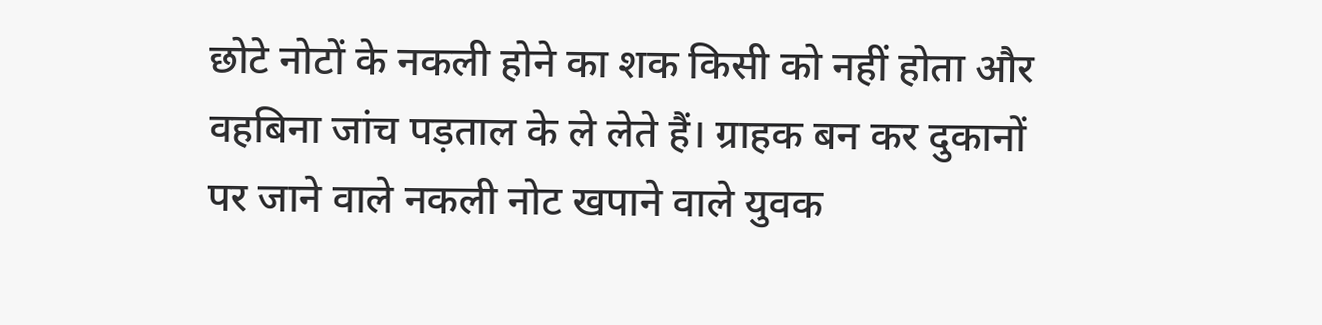छोटे नोटों के नकली होने का शक किसी को नहीं होता और वहबिना जांच पड़ताल के ले लेते हैं। ग्राहक बन कर दुकानों पर जाने वाले नकली नोट खपाने वाले युवक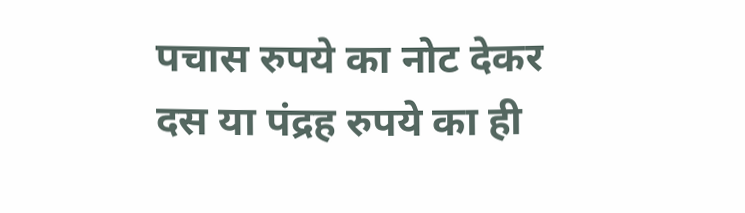पचास रुपये का नोट देकर दस या पंद्रह रुपये का ही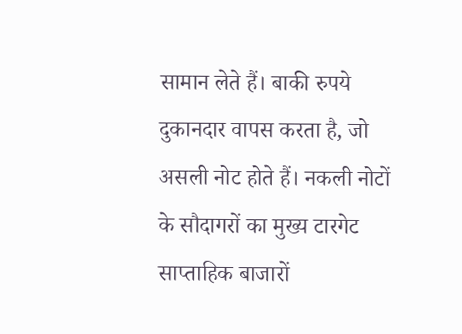सामान लेते हैं। बाकी रुपये दुकानदार वापस करता है, जो असली नोट होते हैं। नकली नोटों के सौदागरों का मुख्य टारगेट साप्ताहिक बाजारों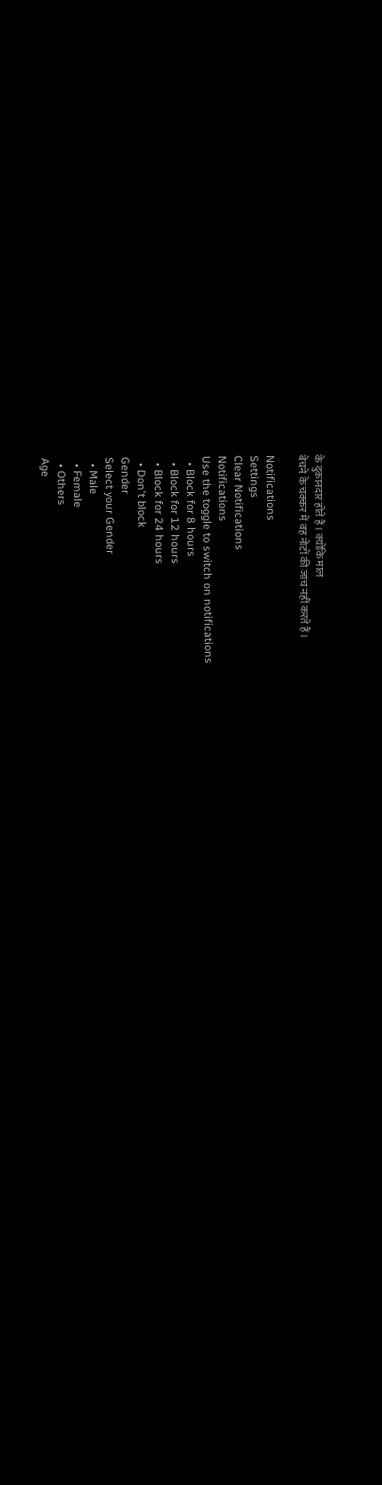के दुकानदार होते हैं। क्योंकि माल
बेचने के चक्कर में वह नोटों की जांच नहीं करते हैं।

Notifications
Settings
Clear Notifications
Notifications
Use the toggle to switch on notifications
  • Block for 8 hours
  • Block for 12 hours
  • Block for 24 hours
  • Don't block
Gender
Select your Gender
  • Male
  • Female
  • Others
Age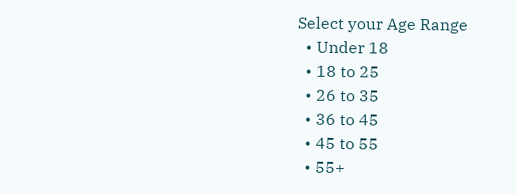Select your Age Range
  • Under 18
  • 18 to 25
  • 26 to 35
  • 36 to 45
  • 45 to 55
  • 55+